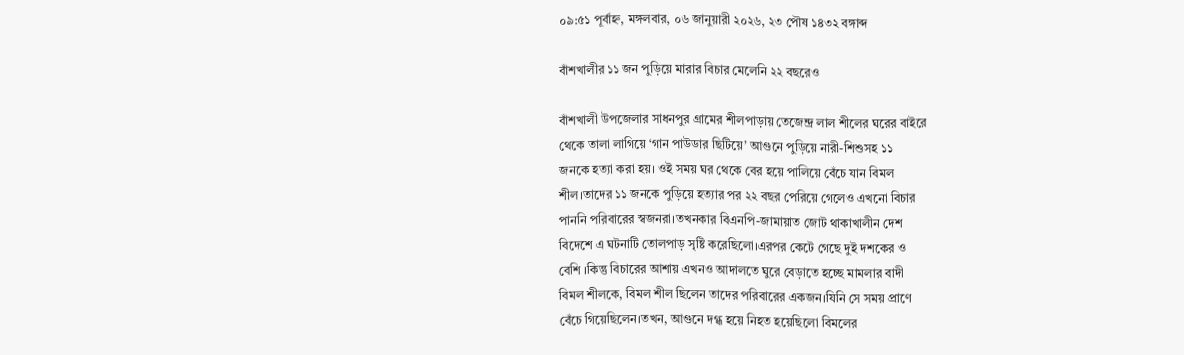০৯:৫১ পূর্বাহ্ন, মঙ্গলবার, ০৬ জানুয়ারী ২০২৬, ২৩ পৌষ ১৪৩২ বঙ্গাব্দ

বাঁশখালীর ১১ জন পুড়িয়ে মারার বিচার মেলেনি ২২ বছরেও

বাঁশখালী উপজেলার সাধনপুর গ্রামের শীলপাড়ায় তেজেন্দ্র লাল শীলের ঘরের বাইরে
থেকে তালা লাগিয়ে ‘গান পাউডার ছিটিয়ে’ আগুনে পুড়িয়ে নারী-শিশুসহ ১১
জনকে হত্যা করা হয়। ওই সময় ঘর থেকে বের হয়ে পালিয়ে বেঁচে যান বিমল
শীল।তাদের ১১ জনকে পুড়িয়ে হত্যার পর ২২ বছর পেরিয়ে গেলেও এখনো বিচার
পাননি পরিবারের স্বজনরা।তখনকার বিএনপি-জামায়াত জোট থাকাখালীন দেশ
বিদেশে এ ঘটনাটি তোলপাড় সৃষ্টি করেছিলো।এরপর কেটে গেছে দুই দশকের ও
বেশি ।কিন্তু বিচারের আশায় এখনও আদালতে ঘুরে বেড়াতে হচ্ছে মামলার বাদী
বিমল শীলকে, বিমল‌ শীল ছিলেন তাদের পরিবারের একজন।যিনি সে সময় প্রাণে
বেঁচে গিয়েছিলেন।তখন, আগুনে দগ্ধ হয়ে নিহত হয়েছিলো বিমলের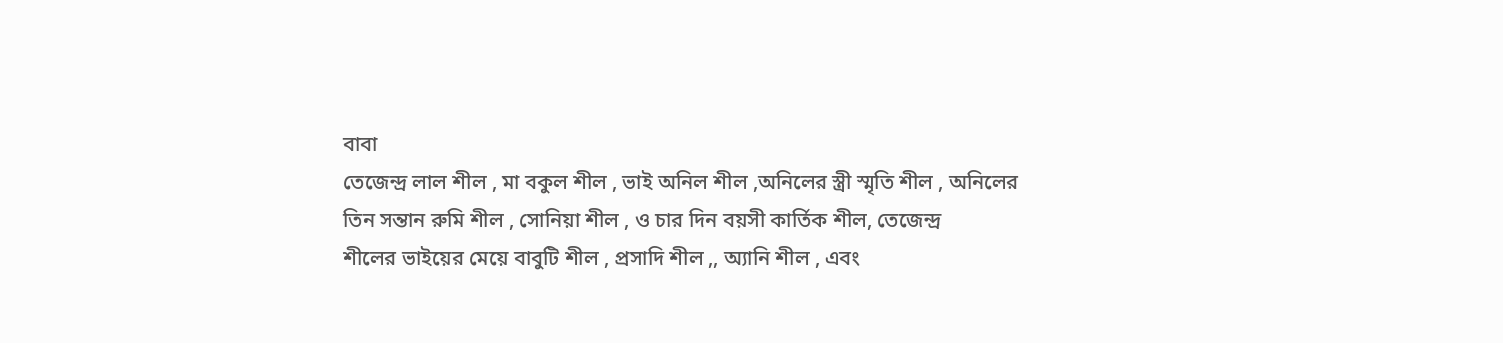বাবা
তেজেন্দ্র লাল শীল , মা বকুল শীল , ভাই অনিল শীল ,অনিলের স্ত্রী স্মৃতি শীল , অনিলের
তিন সন্তান রুমি শীল , সোনিয়া শীল , ও চার দিন বয়সী কার্তিক শীল, তেজেন্দ্র
শীলের ভাইয়ের মেয়ে বাবুটি শীল , প্রসাদি শীল ,, অ্যানি শীল , এবং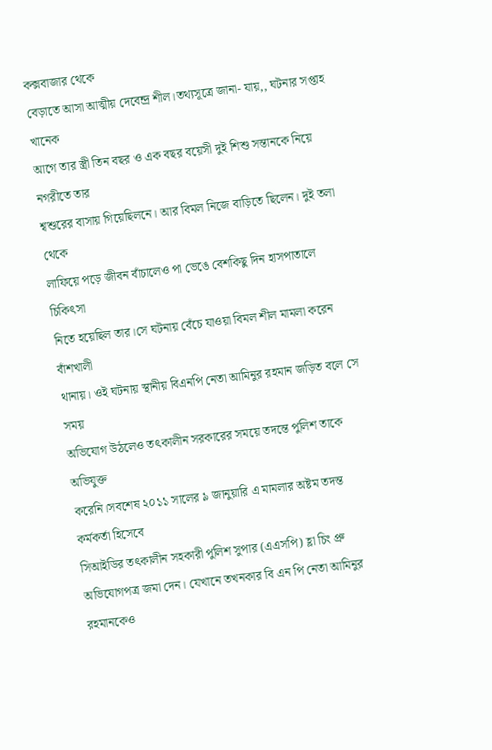কক্সবাজার থেকে
বেড়াতে আসা আত্মীয় দেবেন্দ্র শীল।তথ্যসূত্রে জানা- যায়,, ঘটনার সপ্তাহ খানেক
আগে তার স্ত্রী তিন বছর ও এক বছর বয়েসী দুই শিশু সন্তানকে নিয়ে নগরীতে তার
শ্বশুরের বাসায় গিয়েছিলনে। আর বিমল নিজে বাড়িতে ছিলেন। দুই তলা থেকে
লাফিয়ে পড়ে জীবন বাঁচালেও পা ভেঙে বেশকিছু দিন হাসপাতালে চিকিৎসা
নিতে হয়েছিল তার।সে ঘটনায় বেঁচে যাওয়া বিমল শীল মামলা করেন বাঁশখালী
থানায়। ওই ঘটনায় স্থানীয় বিএনপি নেতা আমিনুর রহমান জড়িত বলে সে সময়
অভিযোগ উঠলেও তৎকালীন সরকারের সময়ে তদন্তে পুলিশ তাকে অভিযুক্ত
করেনি।সবশেষ ২০১১ সালের ৯ জানুয়ারি এ মামলার অষ্টম তদন্ত কর্মকর্তা হিসেবে
সিআইডির তৎকালীন সহকারী পুলিশ সুপার (এএসপি) হ্লা চিং প্রু
অভিযোগপত্র জমা দেন। যেখানে তখনকার বি এন পি নেতা আমিনুর রহমানকেও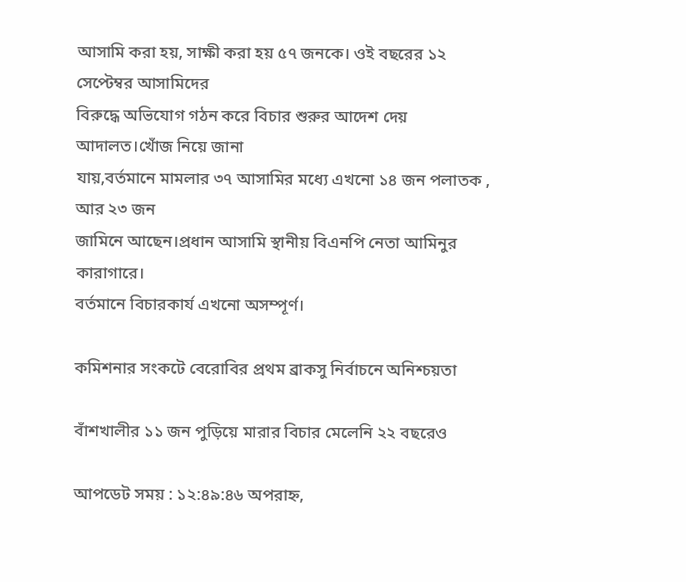আসামি করা হয়, সাক্ষী করা হয় ৫৭ জনকে। ওই বছরের ১২ সেপ্টেম্বর আসামিদের
বিরুদ্ধে অভিযোগ গঠন করে বিচার শুরুর আদেশ দেয় আদালত।খোঁজ নিয়ে জানা
যায়,বর্তমানে মামলার ৩৭ আসামির মধ্যে এখনো ১৪ জন পলাতক , আর ২৩ জন
জামিনে আছেন।প্রধান আসামি স্থানীয় বিএনপি নেতা আমিনুর কারাগারে।
বর্তমানে বিচারকার্য এখনো অসম্পূর্ণ।

কমিশনার সংকটে বেরোবির প্রথম ব্রাকসু নির্বাচনে অনিশ্চয়তা

বাঁশখালীর ১১ জন পুড়িয়ে মারার বিচার মেলেনি ২২ বছরেও

আপডেট সময় : ১২:৪৯:৪৬ অপরাহ্ন,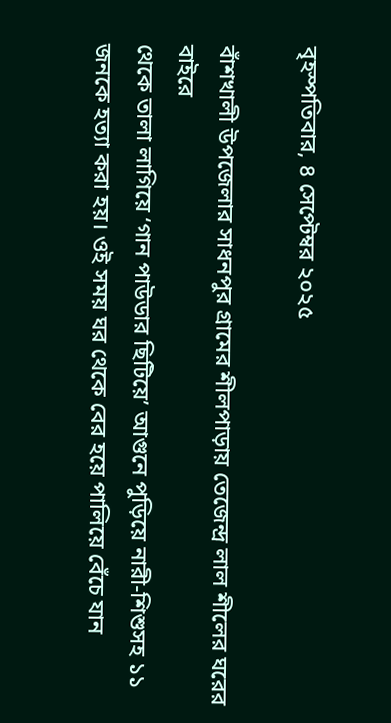বৃহস্পতিবার, ৪ সেপ্টেম্বর ২০২৫

বাঁশখালী উপজেলার সাধনপুর গ্রামের শীলপাড়ায় তেজেন্দ্র লাল শীলের ঘরের বাইরে
থেকে তালা লাগিয়ে ‘গান পাউডার ছিটিয়ে’ আগুনে পুড়িয়ে নারী-শিশুসহ ১১
জনকে হত্যা করা হয়। ওই সময় ঘর থেকে বের হয়ে পালিয়ে বেঁচে যান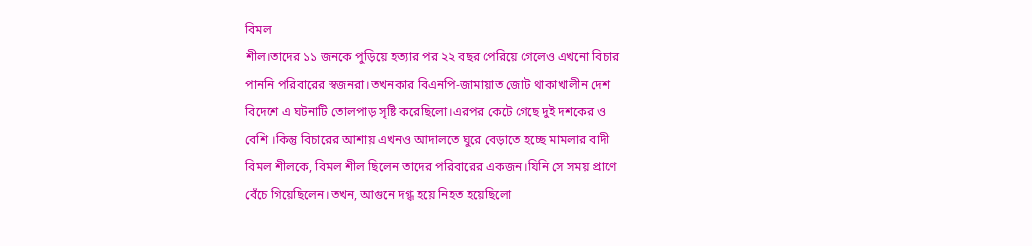বিমল
শীল।তাদের ১১ জনকে পুড়িয়ে হত্যার পর ২২ বছর পেরিয়ে গেলেও এখনো বিচার
পাননি পরিবারের স্বজনরা।তখনকার বিএনপি-জামায়াত জোট থাকাখালীন দেশ
বিদেশে এ ঘটনাটি তোলপাড় সৃষ্টি করেছিলো।এরপর কেটে গেছে দুই দশকের ও
বেশি ।কিন্তু বিচারের আশায় এখনও আদালতে ঘুরে বেড়াতে হচ্ছে মামলার বাদী
বিমল শীলকে, বিমল‌ শীল ছিলেন তাদের পরিবারের একজন।যিনি সে সময় প্রাণে
বেঁচে গিয়েছিলেন।তখন, আগুনে দগ্ধ হয়ে নিহত হয়েছিলো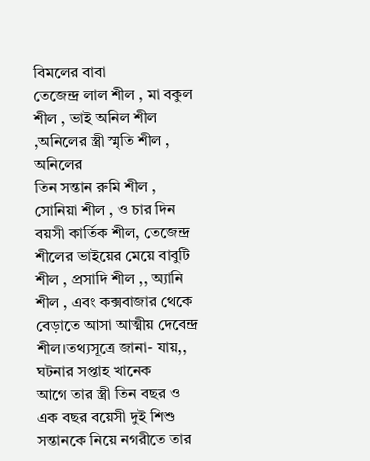বিমলের বাবা
তেজেন্দ্র লাল শীল , মা বকুল শীল , ভাই অনিল শীল ,অনিলের স্ত্রী স্মৃতি শীল , অনিলের
তিন সন্তান রুমি শীল , সোনিয়া শীল , ও চার দিন বয়সী কার্তিক শীল, তেজেন্দ্র
শীলের ভাইয়ের মেয়ে বাবুটি শীল , প্রসাদি শীল ,, অ্যানি শীল , এবং কক্সবাজার থেকে
বেড়াতে আসা আত্মীয় দেবেন্দ্র শীল।তথ্যসূত্রে জানা- যায়,, ঘটনার সপ্তাহ খানেক
আগে তার স্ত্রী তিন বছর ও এক বছর বয়েসী দুই শিশু সন্তানকে নিয়ে নগরীতে তার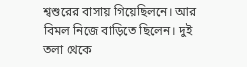শ্বশুরের বাসায় গিয়েছিলনে। আর বিমল নিজে বাড়িতে ছিলেন। দুই তলা থেকে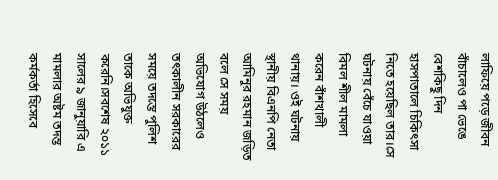লাফিয়ে পড়ে জীবন বাঁচালেও পা ভেঙে বেশকিছু দিন হাসপাতালে চিকিৎসা
নিতে হয়েছিল তার।সে ঘটনায় বেঁচে যাওয়া বিমল শীল মামলা করেন বাঁশখালী
থানায়। ওই ঘটনায় স্থানীয় বিএনপি নেতা আমিনুর রহমান জড়িত বলে সে সময়
অভিযোগ উঠলেও তৎকালীন সরকারের সময়ে তদন্তে পুলিশ তাকে অভিযুক্ত
করেনি।সবশেষ ২০১১ সালের ৯ জানুয়ারি এ মামলার অষ্টম তদন্ত কর্মকর্তা হিসেবে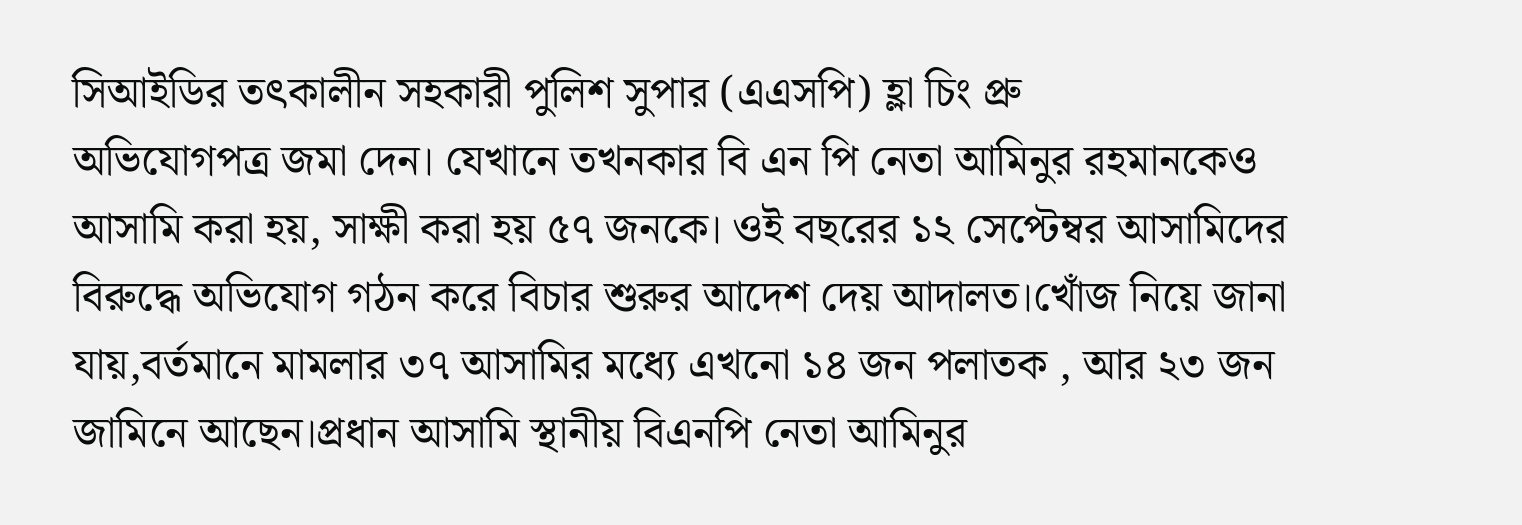সিআইডির তৎকালীন সহকারী পুলিশ সুপার (এএসপি) হ্লা চিং প্রু
অভিযোগপত্র জমা দেন। যেখানে তখনকার বি এন পি নেতা আমিনুর রহমানকেও
আসামি করা হয়, সাক্ষী করা হয় ৫৭ জনকে। ওই বছরের ১২ সেপ্টেম্বর আসামিদের
বিরুদ্ধে অভিযোগ গঠন করে বিচার শুরুর আদেশ দেয় আদালত।খোঁজ নিয়ে জানা
যায়,বর্তমানে মামলার ৩৭ আসামির মধ্যে এখনো ১৪ জন পলাতক , আর ২৩ জন
জামিনে আছেন।প্রধান আসামি স্থানীয় বিএনপি নেতা আমিনুর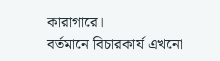কারাগারে।
বর্তমানে বিচারকার্য এখনো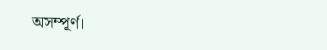অসম্পূর্ণ।